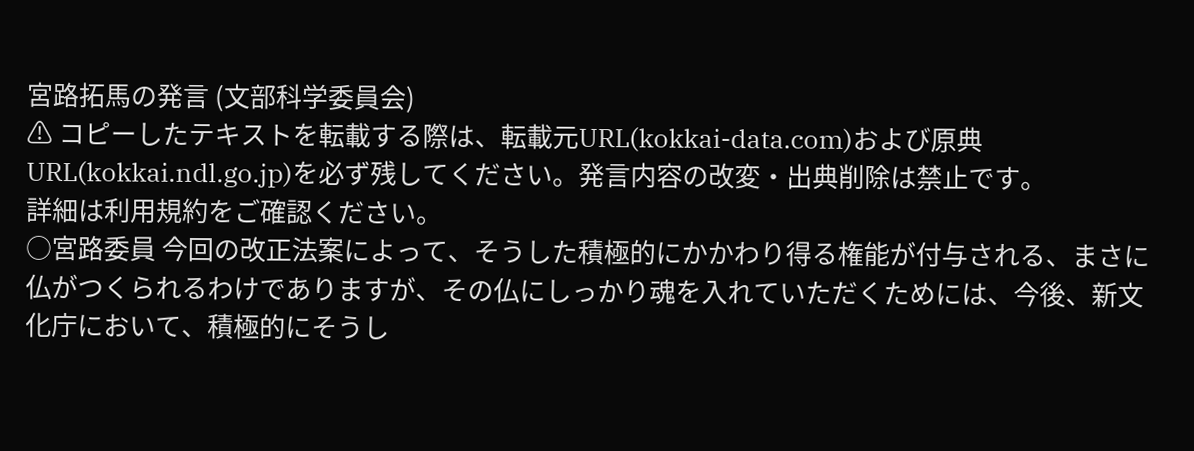宮路拓馬の発言 (文部科学委員会)
⚠ コピーしたテキストを転載する際は、転載元URL(kokkai-data.com)および原典URL(kokkai.ndl.go.jp)を必ず残してください。発言内容の改変・出典削除は禁止です。
詳細は利用規約をご確認ください。
○宮路委員 今回の改正法案によって、そうした積極的にかかわり得る権能が付与される、まさに仏がつくられるわけでありますが、その仏にしっかり魂を入れていただくためには、今後、新文化庁において、積極的にそうし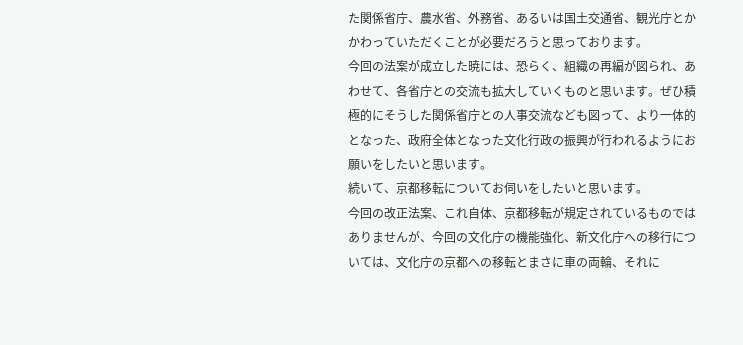た関係省庁、農水省、外務省、あるいは国土交通省、観光庁とかかわっていただくことが必要だろうと思っております。
今回の法案が成立した暁には、恐らく、組織の再編が図られ、あわせて、各省庁との交流も拡大していくものと思います。ぜひ積極的にそうした関係省庁との人事交流なども図って、より一体的となった、政府全体となった文化行政の振興が行われるようにお願いをしたいと思います。
続いて、京都移転についてお伺いをしたいと思います。
今回の改正法案、これ自体、京都移転が規定されているものではありませんが、今回の文化庁の機能強化、新文化庁への移行については、文化庁の京都への移転とまさに車の両輪、それに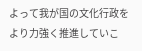よって我が国の文化行政をより力強く推進していこ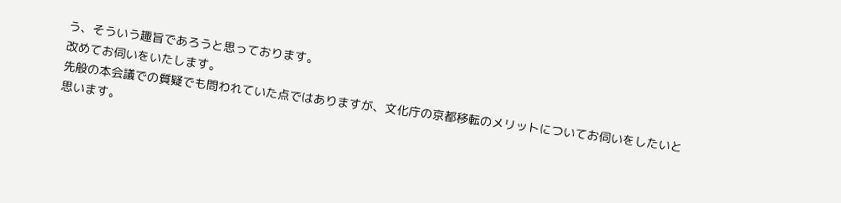う、そういう趣旨であろうと思っております。
改めてお伺いをいたします。
先般の本会議での質疑でも問われていた点ではありますが、文化庁の京都移転のメリットについてお伺いをしたいと思います。